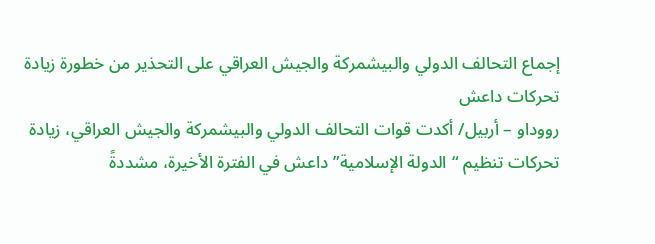إجماع التحالف الدولي والبيشمركة والجيش العراقي على التحذير من خطورة زيادة تحركات داعش
رووداو – أربيل/ أكدت قوات التحالف الدولي والبيشمركة والجيش العراقي، زيادة تحركات تنظيم “الدولة الإسلامية” داعش في الفترة الأخيرة، مشددةً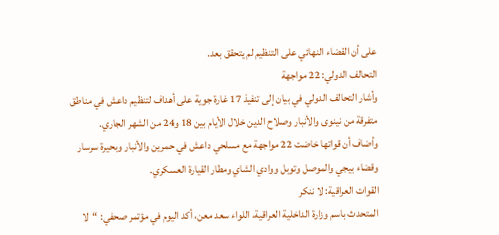على أن القضاء النهائي على التنظيم لم يتحقق بعد.
التحالف الدولي: 22 مواجهة
وأشار التحالف الدولي في بيان إلى تنفيذ 17 غارة جوية على أهداف لتنظيم داعش في مناطق متفرقة من نينوى والأنبار وصلاح الدين خلال الأيام بين 18 و24 من الشهر الجاري.
وأضاف أن قواتها خاضت 22 مواجهة مع مسلحي داعش في حمرين والأنبار وبحيرة سرسار وقضاء بيجي والموصل وتوبل ووادي الشاي ومطار القيارة العسكري.
القوات العراقية: لا ننكر
المتحدث باسم وزارة الداخلية العراقية، اللواء سعد معن، أكد اليوم في مؤتمر صحفي: “لا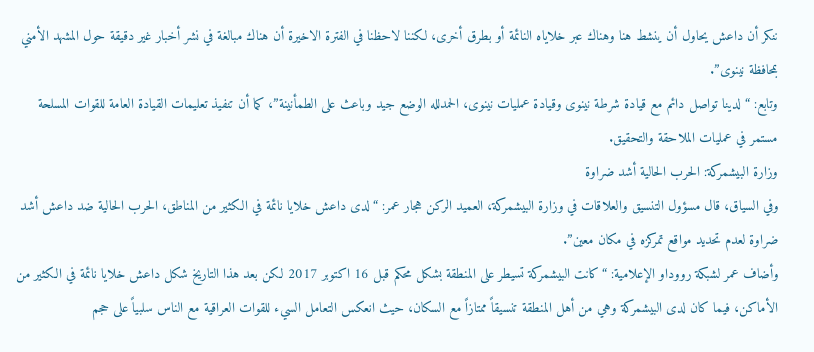ننكر أن داعش يحاول أن ينشط هنا وهناك عبر خلاياه النائمة أو بطرق أخرى، لكننا لاحظنا في الفترة الاخيرة أن هناك مبالغة في نشر أخبار غير دقيقة حول المشهد الأمني بمحافظة نينوى”.
وتابع: “لدينا تواصل دائم مع قيادة شرطة نينوى وقيادة عمليات نينوى، الحمدلله الوضع جيد وباعث على الطمأنينة”، كما أن تنفيذ تعليمات القيادة العامة للقوات المسلحة مستمر في عمليات الملاحقة والتحقيق.
وزارة البيشمركة: الحرب الحالية أشد ضراوة
وفي السياق، قال مسؤول التنسيق والعلاقات في وزارة البيشمركة، العميد الركن هجار عمر: “لدى داعش خلايا نائمة في الكثير من المناطق، الحرب الحالية ضد داعش أشد ضراوة لعدم تحديد مواقع تمركزه في مكان معين”.
وأضاف عمر لشبكة رووداو الإعلامية: “كانت البيشمركة تسيطر على المنطقة بشكل محكم قبل 16 اكتوبر 2017 لكن بعد هذا التاريخ شكل داعش خلايا نائمة في الكثير من الأماكن، فيما كان لدى البيشمركة وهي من أهل المنطقة تنسيقاً ممتازاً مع السكان، حيث انعكس التعامل السيء للقوات العراقية مع الناس سلبياً على حجم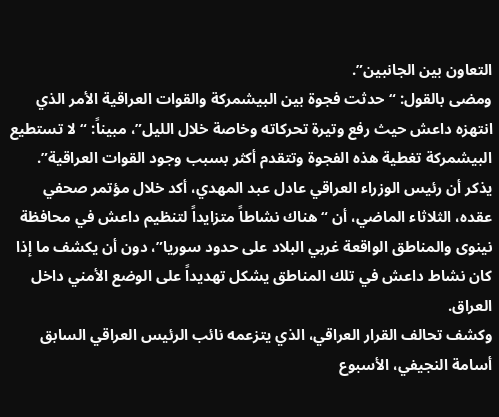التعاون بين الجانبين”.
ومضى بالقول: “حدثت فجوة بين البيشمركة والقوات العراقية الأمر الذي انتهزه داعش حيث رفع وتيرة تحركاته وخاصة خلال الليل”، مبيناً: “لا تستطيع البيشمركة تغطية هذه الفجوة وتتقدم أكثر بسبب وجود القوات العراقية”.
يذكر أن رئيس الوزراء العراقي عادل عبد المهدي، أكد خلال مؤتمر صحفي عقده، الثلاثاء الماضي، أن “هناك نشاطاً متزايداً لتنظيم داعش في محافظة نينوى والمناطق الواقعة غربي البلاد على حدود سوريا”، دون أن يكشف ما إذا كان نشاط داعش في تلك المناطق يشكل تهديداً على الوضع الأمني داخل العراق.
وكشف تحالف القرار العراقي، الذي يتزعمه نائب الرئيس العراقي السابق أسامة النجيفي، الأسبوع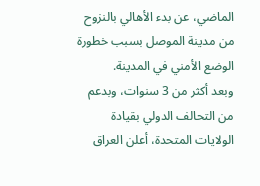الماضي، عن بدء الأهالي بالنزوح من مدينة الموصل بسبب خطورة الوضع الأمني في المدينة.
وبعد أكثر من 3 سنوات، وبدعم من التحالف الدولي بقيادة الولايات المتحدة، أعلن العراق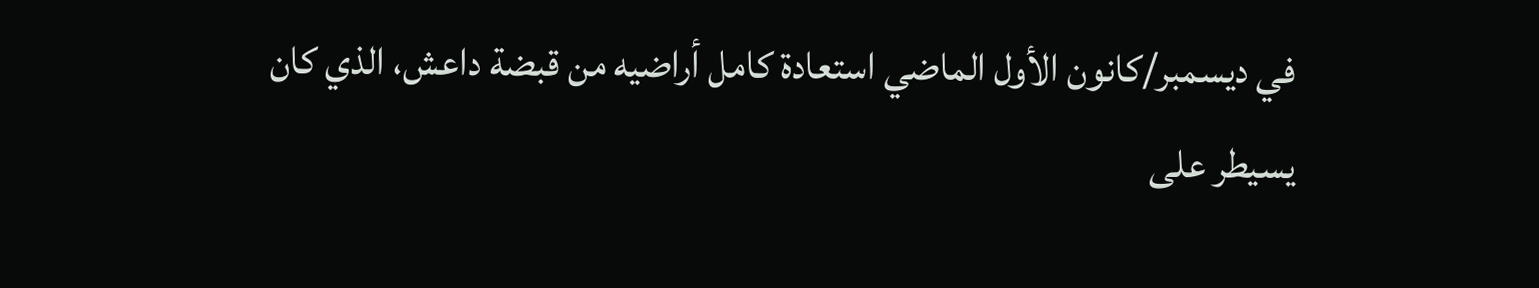في ديسمبر/كانون الأول الماضي استعادة كامل أراضيه من قبضة داعش، الذي كان يسيطر على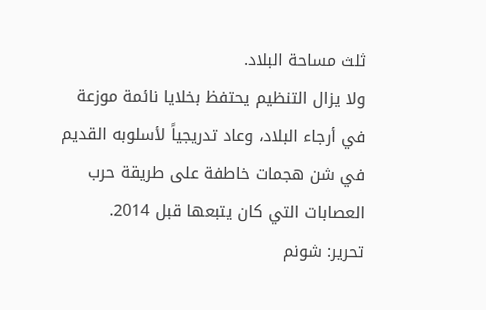ثلث مساحة البلاد.
ولا يزال التنظيم يحتفظ بخلايا نائمة موزعة في أرجاء البلاد، وعاد تدريجياً لأسلوبه القديم في شن هجمات خاطفة على طريقة حرب العصابات التي كان يتبعها قبل 2014.
تحرير: شونم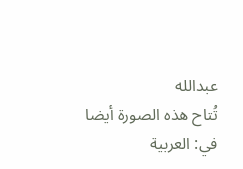عبدالله
تُتاح هذه الصورة أيضا في: العربية